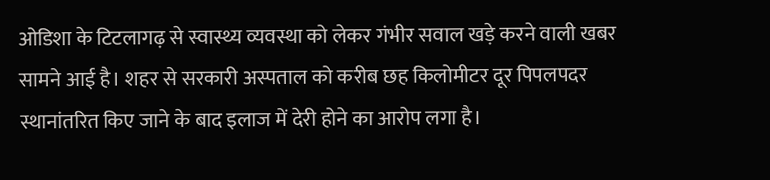ओडिशा के टिटलागढ़ से स्वास्थ्य व्यवस्था को लेकर गंभीर सवाल खड़े करने वाली खबर सामने आई है। शहर से सरकारी अस्पताल को करीब छह किलोमीटर दूर पिपलपदर स्थानांतरित किए जाने के बाद इलाज में देरी होने का आरोप लगा है।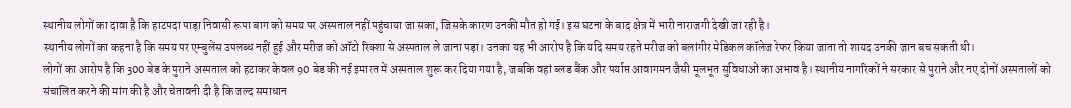स्थानीय लोगों का दावा है कि हाटपदा पाड़ा निवासी रूपा बाग को समय पर अस्पताल नहीं पहुंचाया जा सका, जिसके कारण उनकी मौत हो गई। इस घटना के बाद क्षेत्र में भारी नाराजगी देखी जा रही है।
स्थानीय लोगों का कहना है कि समय पर एम्बुलेंस उपलब्ध नहीं हुई और मरीज को ऑटो रिक्शा से अस्पताल ले जाना पड़ा। उनका यह भी आरोप है कि यदि समय रहते मरीज को बलांगीर मेडिकल कॉलेज रेफर किया जाता तो शायद उनकी जान बच सकती थी।
लोगों का आरोप है कि 300 बेड के पुराने अस्पताल को हटाकर केवल 90 बेड की नई इमारत में अस्पताल शुरू कर दिया गया है, जबकि वहां ब्लड बैंक और पर्याप्त आवागमन जैसी मूलभूत सुविधाओं का अभाव है। स्थानीय नागरिकों ने सरकार से पुराने और नए दोनों अस्पतालों को संचालित करने की मांग की है और चेतावनी दी है कि जल्द समाधान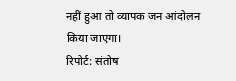नहीं हुआ तो व्यापक जन आंदोलन किया जाएगा।
रिपोर्ट: संतोष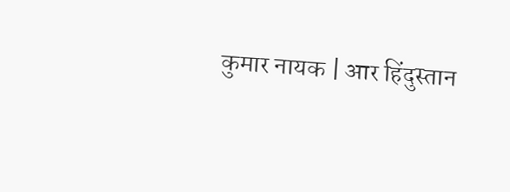कुमार नायक | आर हिंदुस्तान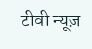टीवी न्यूज़